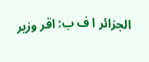الجزائر ا ف ب: اقر وزير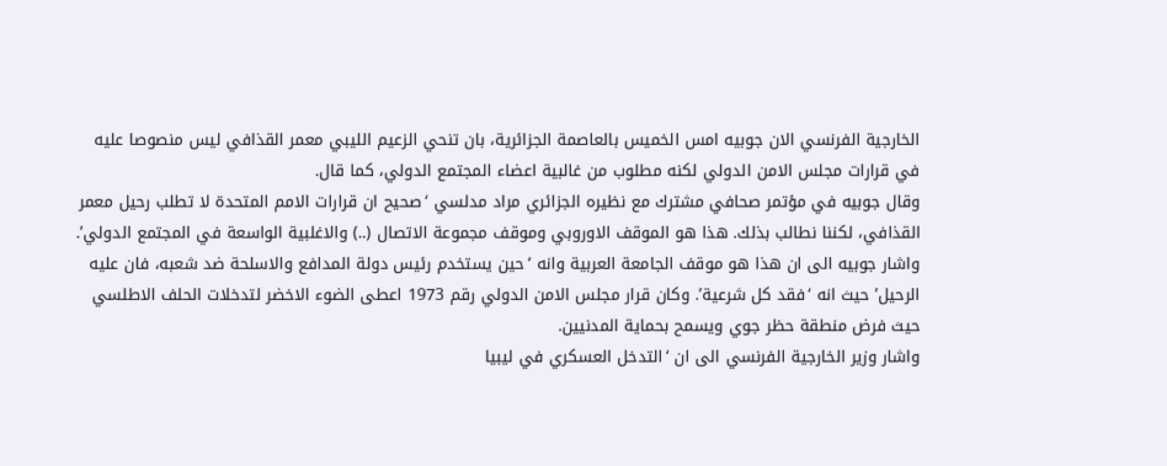الخارجية الفرنسي الان جوبيه امس الخميس بالعاصمة الجزائرية، بان تنحي الزعيم الليبي معمر القذافي ليس منصوصا عليه في قرارات مجلس الامن الدولي لكنه مطلوب من غالبية اعضاء المجتمع الدولي، كما قال.
وقال جوبيه في مؤتمر صحافي مشترك مع نظيره الجزائري مراد مدلسي ‘صحيح ان قرارات الامم المتحدة لا تطلب رحيل معمر القذافي، لكننا نطالب بذلك. هذا هو الموقف الاوروبي وموقف مجموعة الاتصال (..) والاغلبية الواسعة في المجتمع الدولي’. واشار جوبيه الى ان هذا هو موقف الجامعة العربية وانه ‘حين يستخدم رئيس دولة المدافع والاسلحة ضد شعبه، فان عليه الرحيل’ حيث انه ‘فقد كل شرعية’. وكان قرار مجلس الامن الدولي رقم 1973 اعطى الضوء الاخضر لتدخلات الحلف الاطلسي حيث فرض منطقة حظر جوي ويسمح بحماية المدنيين.
واشار وزير الخارجية الفرنسي الى ان ‘التدخل العسكري في ليبيا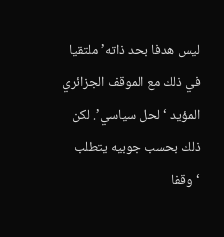ليس هدفا بحد ذاته’ ملتقيا في ذلك مع الموقف الجزائري المؤيد ‘لحل سياسي’. لكن ذلك بحسب جوبيه يتطلب ‘وقفا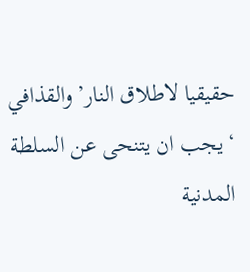حقيقيا لاطلاق النار’ والقذافي ‘يجب ان يتنحى عن السلطة المدنية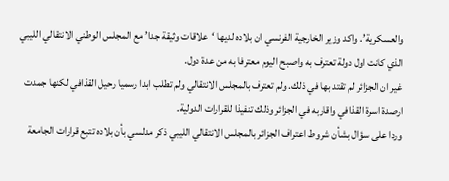والعسكرية’. واكد وزير الخارجية الفرنسي ان بلاده لديها ‘علاقات وثيقة جدا’ مع المجلس الوطني الانتقالي الليبي الذي كانت اول دولة تعترف به واصبح اليوم معترفا به من عدة دول.
غير ان الجزائر لم تقتد بها في ذلك. ولم تعترف بالمجلس الانتقالي ولم تطلب ابدا رسميا رحيل القذافي لكنها جمدت ارصدة اسرة القذافي واقاربه في الجزائر وذلك تنفيذا للقرارات الدولية.
وردا على سؤال بشأن شروط اعتراف الجزائر بالمجلس الانتقالي الليبي ذكر مدلسي بأن بلاده تتبع قرارات الجامعة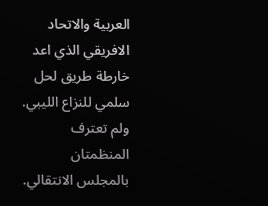العربية والاتحاد الافريقي الذي اعد خارطة طريق لحل سلمي للنزاع الليبي.
ولم تعترف المنظمتان بالمجلس الانتقالي.